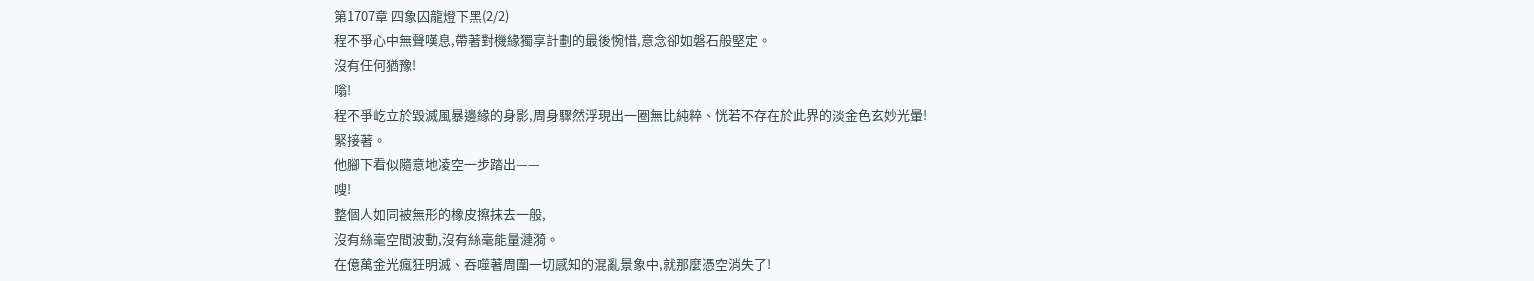第1707章 四象囚龍燈下黑(2/2)
程不爭心中無聲嘆息,帶著對機緣獨享計劃的最後惋惜,意念卻如磐石般堅定。
沒有任何猶豫!
嗡!
程不爭屹立於毀滅風暴邊緣的身影,周身驟然浮現出一圈無比純粹、恍若不存在於此界的淡金色玄妙光暈!
緊接著。
他腳下看似隨意地凌空一步踏出——
嗖!
整個人如同被無形的橡皮擦抹去一般,
沒有絲毫空間波動,沒有絲毫能量漣漪。
在億萬金光瘋狂明滅、吞噬著周圍一切感知的混亂景象中,就那麼憑空消失了!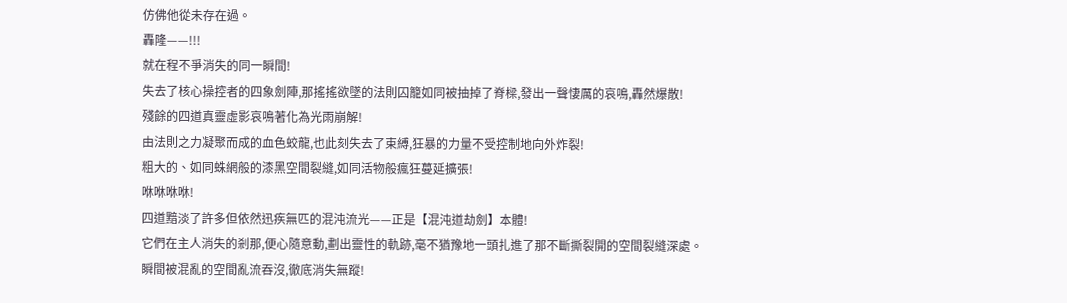仿佛他從未存在過。
轟隆——!!!
就在程不爭消失的同一瞬間!
失去了核心操控者的四象劍陣,那搖搖欲墜的法則囚籠如同被抽掉了脊樑,發出一聲悽厲的哀鳴,轟然爆散!
殘餘的四道真靈虛影哀鳴著化為光雨崩解!
由法則之力凝聚而成的血色蛟龍,也此刻失去了束縛,狂暴的力量不受控制地向外炸裂!
粗大的、如同蛛網般的漆黑空間裂縫,如同活物般瘋狂蔓延擴張!
咻咻咻咻!
四道黯淡了許多但依然迅疾無匹的混沌流光——正是【混沌道劫劍】本體!
它們在主人消失的剎那,便心隨意動,劃出靈性的軌跡,毫不猶豫地一頭扎進了那不斷撕裂開的空間裂縫深處。
瞬間被混亂的空間亂流吞沒,徹底消失無蹤!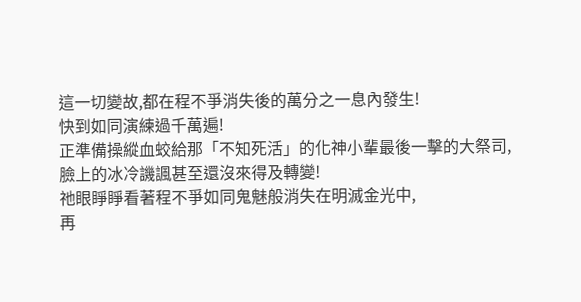這一切變故,都在程不爭消失後的萬分之一息內發生!
快到如同演練過千萬遍!
正準備操縱血蛟給那「不知死活」的化神小輩最後一擊的大祭司,臉上的冰冷譏諷甚至還沒來得及轉變!
祂眼睜睜看著程不爭如同鬼魅般消失在明滅金光中,
再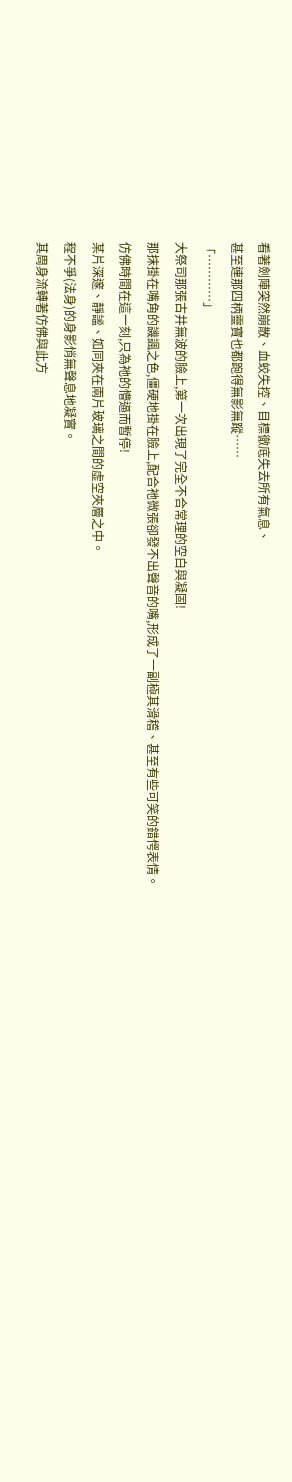看著劍陣突然崩散、血蛟失控、目標徹底失去所有氣息、
甚至連那四柄靈寶也都跑得無影無蹤……
「…………」
大祭司那張古井無波的臉上,第一次出現了完全不合常理的空白與凝固!
那抹掛在嘴角的譏諷之色,僵硬地掛在臉上,配合祂微張卻發不出聲音的嘴,形成了一副極其滑稽、甚至有些可笑的錯愕表情。
仿佛時間在這一刻,只為祂的懵逼而暫停!
某片深邃、靜謐、如同夾在兩片玻璃之間的虛空夾層之中。
程不爭(法身)的身影悄無聲息地凝實。
其周身流轉著仿佛與此方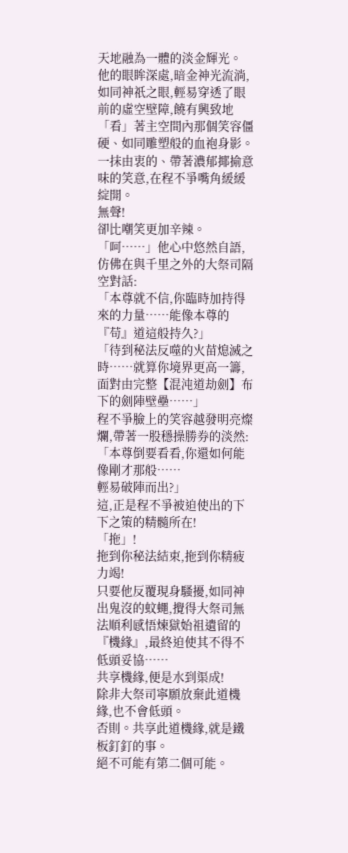天地融為一體的淡金輝光。
他的眼眸深處,暗金神光流淌,如同神祇之眼,輕易穿透了眼前的虛空壁障,饒有興致地「看」著主空間內那個笑容僵硬、如同雕塑般的血袍身影。
一抹由衷的、帶著濃郁揶揄意味的笑意,在程不爭嘴角緩緩綻開。
無聲!
卻比嘲笑更加辛辣。
「呵……」他心中悠然自語,仿佛在與千里之外的大祭司隔空對話:
「本尊就不信,你臨時加持得來的力量……能像本尊的『苟』道這般持久?」
「待到秘法反噬的火苗熄滅之時……就算你境界更高一籌,面對由完整【混沌道劫劍】布下的劍陣壁壘……」
程不爭臉上的笑容越發明亮燦爛,帶著一股穩操勝券的淡然:
「本尊倒要看看,你還如何能像剛才那般……
輕易破陣而出?」
這,正是程不爭被迫使出的下下之策的精髓所在!
「拖」!
拖到你秘法結束,拖到你精疲力竭!
只要他反覆現身騷擾,如同神出鬼沒的蚊蠅,攪得大祭司無法順利感悟煉獄始祖遺留的『機緣』,最終迫使其不得不低頭妥協……
共享機緣,便是水到渠成!
除非大祭司寧願放棄此道機緣,也不會低頭。
否則。共享此道機緣,就是鐵板釘釘的事。
絕不可能有第二個可能。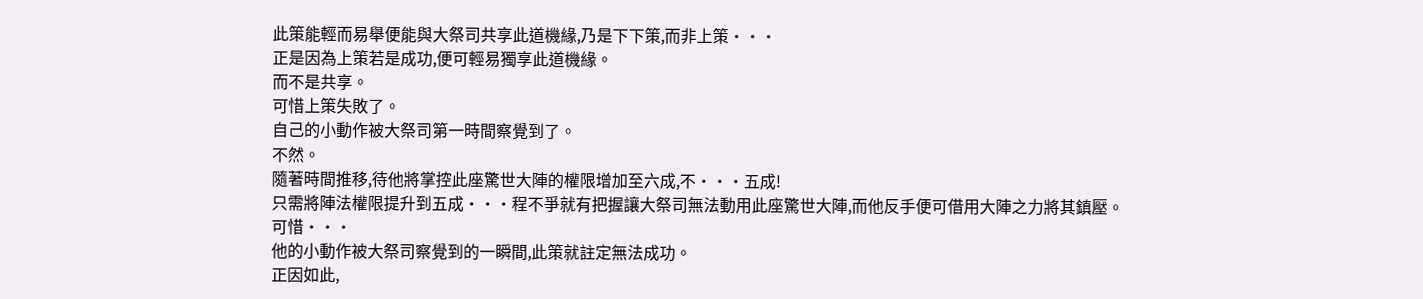此策能輕而易舉便能與大祭司共享此道機緣,乃是下下策,而非上策···
正是因為上策若是成功,便可輕易獨享此道機緣。
而不是共享。
可惜上策失敗了。
自己的小動作被大祭司第一時間察覺到了。
不然。
隨著時間推移,待他將掌控此座驚世大陣的權限增加至六成,不···五成!
只需將陣法權限提升到五成···程不爭就有把握讓大祭司無法動用此座驚世大陣,而他反手便可借用大陣之力將其鎮壓。
可惜···
他的小動作被大祭司察覺到的一瞬間,此策就註定無法成功。
正因如此,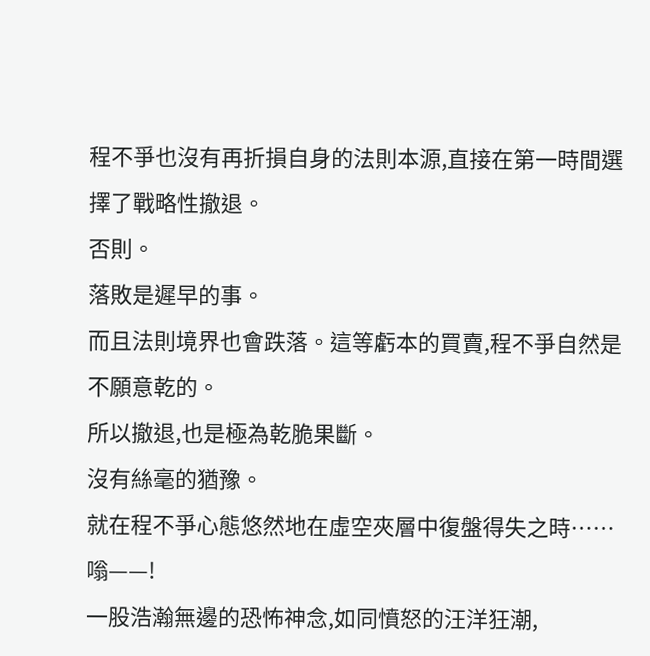程不爭也沒有再折損自身的法則本源,直接在第一時間選擇了戰略性撤退。
否則。
落敗是遲早的事。
而且法則境界也會跌落。這等虧本的買賣,程不爭自然是不願意乾的。
所以撤退,也是極為乾脆果斷。
沒有絲毫的猶豫。
就在程不爭心態悠然地在虛空夾層中復盤得失之時……
嗡——!
一股浩瀚無邊的恐怖神念,如同憤怒的汪洋狂潮,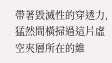帶著毀滅性的穿透力,猛然間橫掃過這片虛空夾層所在的維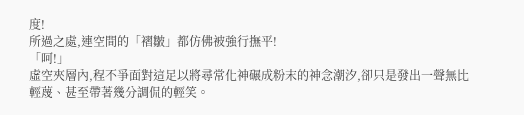度!
所過之處,連空間的「褶皺」都仿佛被強行撫平!
「呵!」
虛空夾層內,程不爭面對這足以將尋常化神碾成粉末的神念潮汐,卻只是發出一聲無比輕蔑、甚至帶著幾分調侃的輕笑。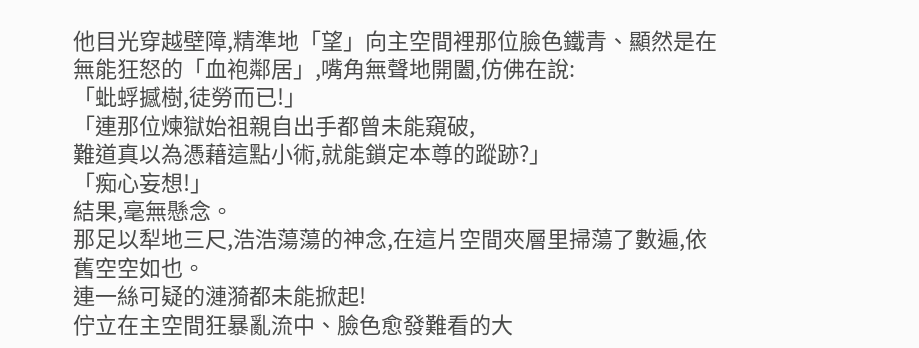他目光穿越壁障,精準地「望」向主空間裡那位臉色鐵青、顯然是在無能狂怒的「血袍鄰居」,嘴角無聲地開闔,仿佛在說:
「蚍蜉撼樹,徒勞而已!」
「連那位煉獄始祖親自出手都曾未能窺破,
難道真以為憑藉這點小術,就能鎖定本尊的蹤跡?」
「痴心妄想!」
結果,毫無懸念。
那足以犁地三尺,浩浩蕩蕩的神念,在這片空間夾層里掃蕩了數遍,依舊空空如也。
連一絲可疑的漣漪都未能掀起!
佇立在主空間狂暴亂流中、臉色愈發難看的大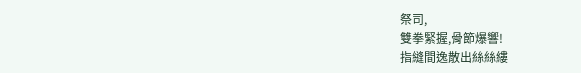祭司,
雙拳緊握,骨節爆響!
指縫間逸散出絲絲縷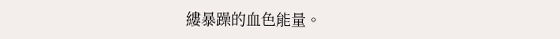縷暴躁的血色能量。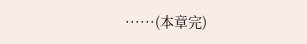······(本章完)